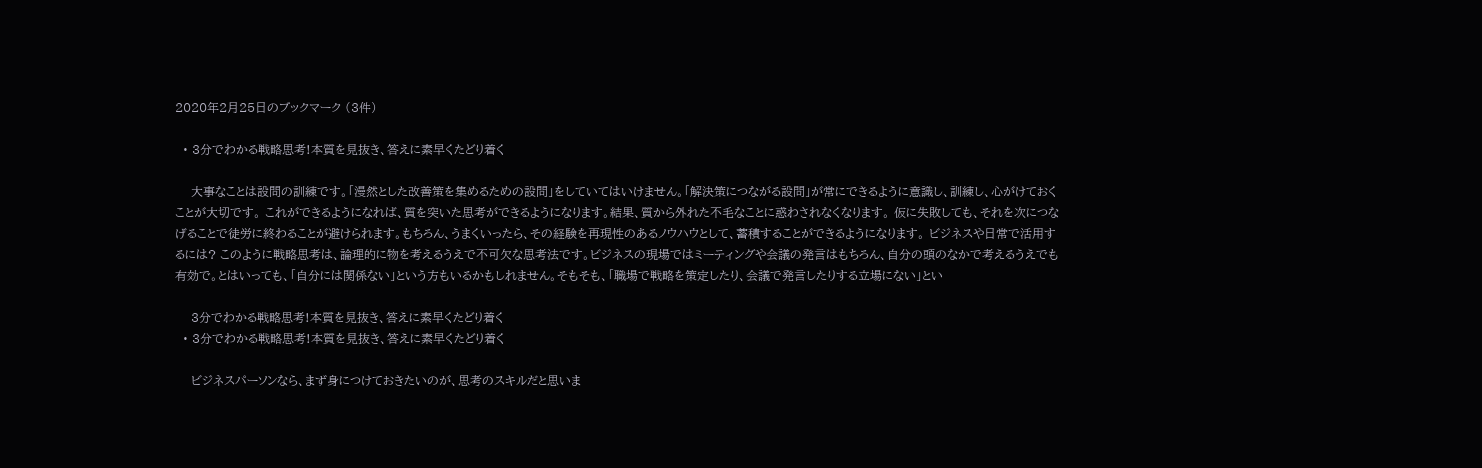2020年2月25日のブックマーク (3件)

  • 3分でわかる戦略思考!本質を見抜き、答えに素早くたどり着く

    大事なことは設問の訓練です。「漫然とした改善策を集めるための設問」をしていてはいけません。「解決策につながる設問」が常にできるように意識し、訓練し、心がけておくことが大切です。 これができるようになれば、質を突いた思考ができるようになります。結果、質から外れた不毛なことに惑わされなくなります。 仮に失敗しても、それを次につなげることで徒労に終わることが避けられます。もちろん、うまくいったら、その経験を再現性のあるノウハウとして、蓄積することができるようになります。 ビジネスや日常で活用するには? このように戦略思考は、論理的に物を考えるうえで不可欠な思考法です。ビジネスの現場ではミーティングや会議の発言はもちろん、自分の頭のなかで考えるうえでも有効で。とはいっても、「自分には関係ない」という方もいるかもしれません。そもそも、「職場で戦略を策定したり、会議で発言したりする立場にない」とい

    3分でわかる戦略思考!本質を見抜き、答えに素早くたどり着く
  • 3分でわかる戦略思考!本質を見抜き、答えに素早くたどり着く

    ビジネスパーソンなら、まず身につけておきたいのが、思考のスキルだと思いま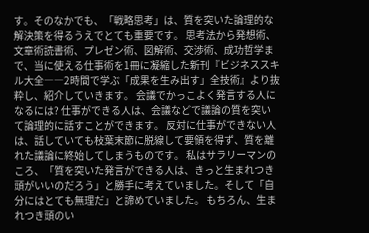す。そのなかでも、「戦略思考」は、質を突いた論理的な解決策を得るうえでとても重要です。 思考法から発想術、文章術読書術、プレゼン術、図解術、交渉術、成功哲学まで、当に使える仕事術を1冊に凝縮した新刊『ビジネススキル大全――2時間で学ぶ「成果を生み出す」全技術』より抜粋し、紹介していきます。 会議でかっこよく発言する人になるには? 仕事ができる人は、会議などで議論の質を突いて論理的に話すことができます。 反対に仕事ができない人は、話していても枝葉末節に脱線して要領を得ず、質を離れた議論に終始してしまうものです。 私はサラリーマンのころ、「質を突いた発言ができる人は、きっと生まれつき頭がいいのだろう」と勝手に考えていました。そして「自分にはとても無理だ」と諦めていました。 もちろん、生まれつき頭のい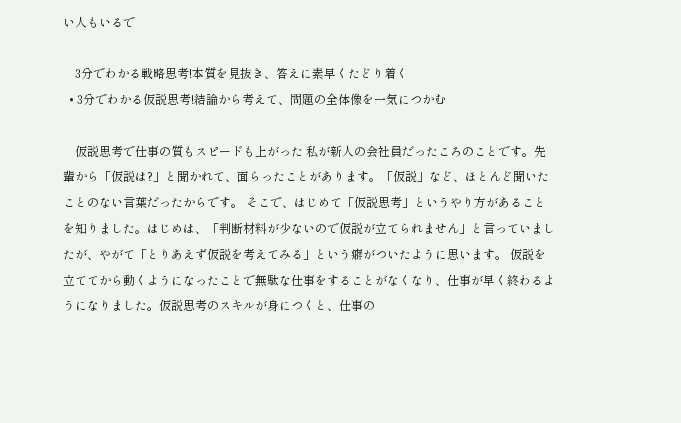い人もいるで

    3分でわかる戦略思考!本質を見抜き、答えに素早くたどり着く
  • 3分でわかる仮説思考!結論から考えて、問題の全体像を一気につかむ

    仮説思考で仕事の質もスピードも上がった 私が新人の会社員だったころのことです。先輩から「仮説は?」と聞かれて、面らったことがあります。「仮説」など、ほとんど聞いたことのない言葉だったからです。 そこで、はじめて「仮説思考」というやり方があることを知りました。はじめは、「判断材料が少ないので仮説が立てられません」と言っていましたが、やがて「とりあえず仮説を考えてみる」という癖がついたように思います。 仮説を立ててから動くようになったことで無駄な仕事をすることがなくなり、仕事が早く終わるようになりました。仮説思考のスキルが身につくと、仕事の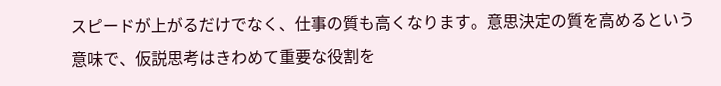スピードが上がるだけでなく、仕事の質も高くなります。意思決定の質を高めるという意味で、仮説思考はきわめて重要な役割を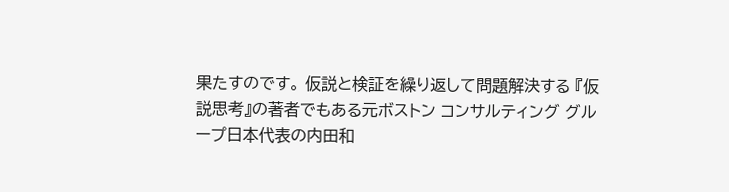果たすのです。 仮説と検証を繰り返して問題解決する 『仮説思考』の著者でもある元ボストン コンサルティング グループ日本代表の内田和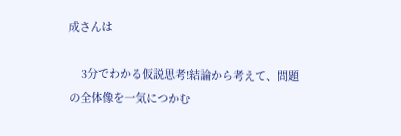成さんは

    3分でわかる仮説思考!結論から考えて、問題の全体像を一気につかむ